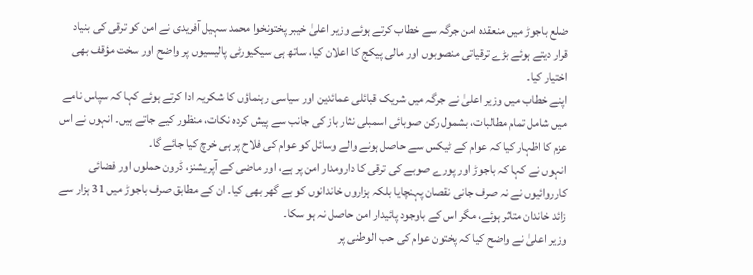ضلع باجوڑ میں منعقدہ امن جرگہ سے خطاب کرتے ہوئے وزیر اعلیٰ خیبر پختونخوا محمد سہیل آفریدی نے امن کو ترقی کی بنیاد قرار دیتے ہوئے بڑے ترقیاتی منصوبوں اور مالی پیکج کا اعلان کیا، ساتھ ہی سیکیورٹی پالیسیوں پر واضح اور سخت مؤقف بھی اختیار کیا۔
اپنے خطاب میں وزیر اعلیٰ نے جرگہ میں شریک قبائلی عمائدین اور سیاسی رہنماؤں کا شکریہ ادا کرتے ہوئے کہا کہ سپاس نامے میں شامل تمام مطالبات، بشمول رکن صوبائی اسمبلی نثار باز کی جانب سے پیش کردہ نکات، منظور کیے جاتے ہیں۔ انہوں نے اس عزم کا اظہار کیا کہ عوام کے ٹیکس سے حاصل ہونے والے وسائل کو عوام کی فلاح پر ہی خرچ کیا جائے گا۔
انہوں نے کہا کہ باجوڑ اور پورے صوبے کی ترقی کا دارومدار امن پر ہے، اور ماضی کے آپریشنز، ڈرون حملوں اور فضائی کارروائیوں نے نہ صرف جانی نقصان پہنچایا بلکہ ہزاروں خاندانوں کو بے گھر بھی کیا۔ ان کے مطابق صرف باجوڑ میں 31 ہزار سے زائد خاندان متاثر ہوئے، مگر اس کے باوجود پائیدار امن حاصل نہ ہو سکا۔
وزیر اعلیٰ نے واضح کیا کہ پختون عوام کی حب الوطنی پر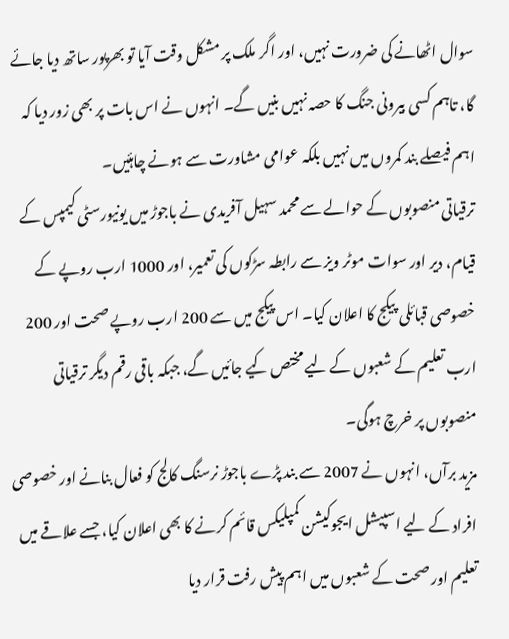سوال اٹھانے کی ضرورت نہیں، اور اگر ملک پر مشکل وقت آیا تو بھرپور ساتھ دیا جائے گا، تاہم کسی بیرونی جنگ کا حصہ نہیں بنیں گے۔ انہوں نے اس بات پر بھی زور دیا کہ اہم فیصلے بند کمروں میں نہیں بلکہ عوامی مشاورت سے ہونے چاہئیں۔
ترقیاتی منصوبوں کے حوالے سے محمد سہیل آفریدی نے باجوڑ میں یونیورسٹی کیمپس کے قیام، دیر اور سوات موٹر ویز سے رابطہ سڑکوں کی تعمیر، اور 1000 ارب روپے کے خصوصی قبائلی پیکج کا اعلان کیا۔ اس پیکج میں سے 200 ارب روپے صحت اور 200 ارب تعلیم کے شعبوں کے لیے مختص کیے جائیں گے، جبکہ باقی رقم دیگر ترقیاتی منصوبوں پر خرچ ہوگی۔
مزید برآں، انہوں نے 2007 سے بند پڑے باجوڑ نرسنگ کالج کو فعال بنانے اور خصوصی افراد کے لیے اسپیشل ایجوکیشن کمپلیکس قائم کرنے کا بھی اعلان کیا، جسے علاقے میں تعلیم اور صحت کے شعبوں میں اہم پیش رفت قرار دیا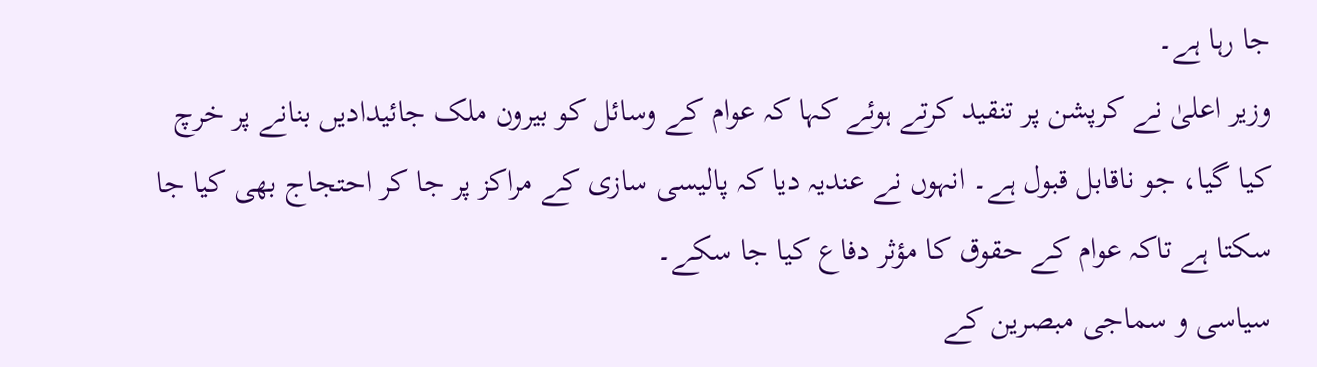جا رہا ہے۔
وزیر اعلیٰ نے کرپشن پر تنقید کرتے ہوئے کہا کہ عوام کے وسائل کو بیرون ملک جائیدادیں بنانے پر خرچ کیا گیا، جو ناقابل قبول ہے۔ انہوں نے عندیہ دیا کہ پالیسی سازی کے مراکز پر جا کر احتجاج بھی کیا جا سکتا ہے تاکہ عوام کے حقوق کا مؤثر دفاع کیا جا سکے۔
سیاسی و سماجی مبصرین کے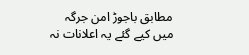مطابق باجوڑ امن جرگہ میں کیے گئے یہ اعلانات نہ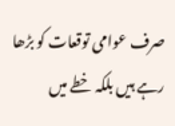صرف عوامی توقعات کو بڑھا رہے ہیں بلکہ خطے میں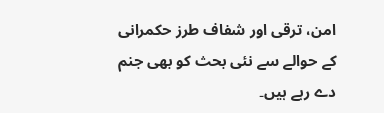امن، ترقی اور شفاف طرز حکمرانی کے حوالے سے نئی بحث کو بھی جنم دے رہے ہیں۔